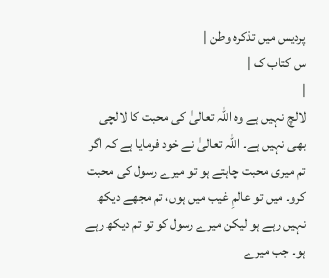پردیس میں تذکرہ وطن |
س کتاب ک |
|
لالچ نہیں ہے وہ اللہ تعالیٰ کی محبت کا لالچی بھی نہیں ہے۔ اللہ تعالیٰ نے خود فرمایا ہے کہ اگر تم میری محبت چاہتے ہو تو میرے رسول کی محبت کرو۔ میں تو عالمِ غیب میں ہوں، تم مجھے دیکھ نہیں رہے ہو لیکن میرے رسول کو تو تم دیکھ رہے ہو۔ جب میرے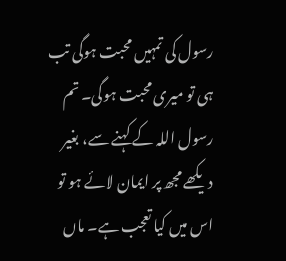رسول کی تمہیں محبت ہوگی تب ہی تو میری محبت ہوگی۔ تم رسول اللہ کے کہنے سے، بغیر دیکھے مجھ پر ایمان لائے ہو تو اس میں کیا تعجب ہے۔ ماں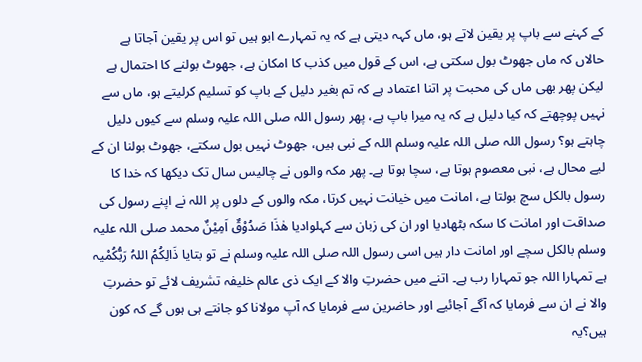کے کہنے سے باپ پر یقین لاتے ہو، ماں کہہ دیتی ہے کہ یہ تمہارے ابو ہیں تو اس پر یقین آجاتا ہے حالاں کہ ماں جھوٹ بول سکتی ہے، اس کے قول میں کذب کا امکان ہے، جھوٹ بولنے کا احتمال ہے لیکن پھر بھی ماں کی محبت پر اتنا اعتماد ہے کہ تم بغیر دلیل کے باپ کو تسلیم کرلیتے ہو، ماں سے نہیں پوچھتے کہ کیا دلیل ہے کہ یہ میرا باپ ہے، پھر رسول اللہ صلی اللہ علیہ وسلم سے کیوں دلیل چاہتے ہو؟ رسول اللہ صلی اللہ علیہ وسلم اللہ کے نبی ہیں، جھوٹ نہیں بول سکتے، جھوٹ بولنا ان کے لیے محال ہے، نبی معصوم ہوتا ہے، سچا ہوتا ہے۔ پھر مکہ والوں نے چالیس سال تک دیکھا کہ خدا کا رسول بالکل سچ بولتا ہے، امانت میں خیانت نہیں کرتا، مکہ والوں کے دلوں پر اللہ نے اپنے رسول کی صداقت اور امانت کا سکہ بٹھادیا اور ان کی زبان سے کہلوادیا ھٰذَا صَدُوْقٌ اَمِیْنٌ محمد صلی اللہ علیہ وسلم بالکل سچے اور امانت دار ہیں اسی رسول اللہ صلی اللہ علیہ وسلم نے تو بتایا ذَالِکُمُ اللہُ رَبُّکُمْیہ ہے تمہارا اللہ جو تمہارا رب ہے۔ اتنے میں حضرتِ والا کے ایک ذی عالم خلیفہ تشریف لائے تو حضرتِ والا نے ان سے فرمایا کہ آگے آجائیے اور حاضرین سے فرمایا کہ آپ مولانا کو جانتے ہی ہوں گے کہ کون ہیں؟یہ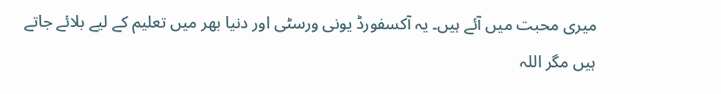میری محبت میں آئے ہیں۔ یہ آکسفورڈ یونی ورسٹی اور دنیا بھر میں تعلیم کے لیے بلائے جاتے ہیں مگر اللہ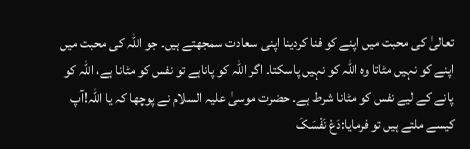تعالیٰ کی محبت میں اپنے کو فنا کردینا اپنی سعادت سمجھتے ہیں۔ جو اللہ کی محبت میں اپنے کو نہیں مٹاتا وہ اللہ کو نہیں پاسکتا۔ اگر اللہ کو پاناہے تو نفس کو مٹانا ہے، اللہ کو پانے کے لیے نفس کو مٹانا شرط ہے۔ حضرت موسیٰ علیہ السلام نے پوچھا کہ یا اللہ!آپ کیسے ملتے ہیں تو فرمایا:دَعْ نَفْسَکَ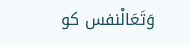وَتَعَالْنفس کو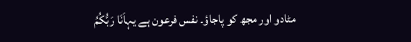مٹادو اور مجھ کو پاجاؤ۔ نفس فرعون ہے یہاَنَا رَبُّکُمُ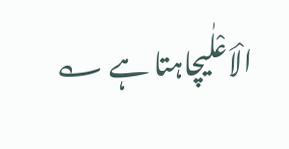الْاَعْلٰیچاہتا ہے ؎